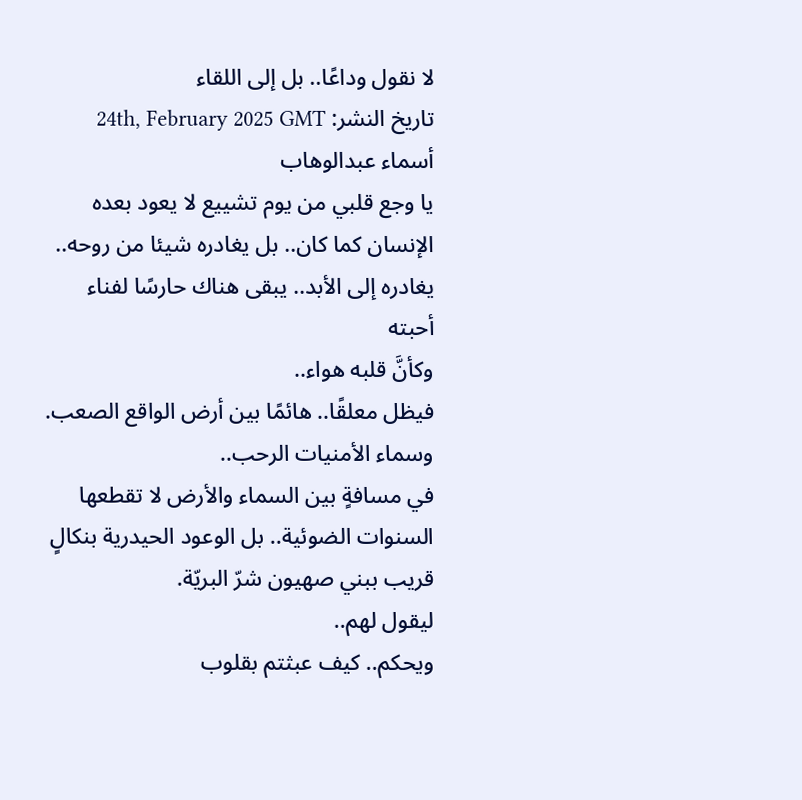لا نقول وداعًا.. بل إلى اللقاء
تاريخ النشر: 24th, February 2025 GMT
أسماء عبدالوهاب
يا وجع قلبي من يوم تشييع لا يعود بعده الإنسان كما كان.. بل يغادره شيئا من روحه.. يغادره إلى الأبد.. يبقى هناك حارسًا لفناء أحبته
وكأنَّ قلبه هواء..
فيظل معلقًا.. هائمًا بين أرض الواقع الصعب. وسماء الأمنيات الرحب..
في مسافةٍ بين السماء والأرض لا تقطعها السنوات الضوئية.. بل الوعود الحيدرية بنكالٍ قريب ببني صهيون شرّ البريّة.
ليقول لهم..
ويحكم.. كيف عبثتم بقلوب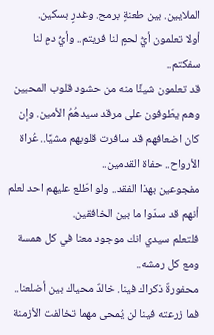الملايين. بين طعنةٍ برمح. وغدرٍ بسكين.
أولا تعلمون أيُّ لحمٍ لنا فريتم.. وأيُّ دمٍ لنا سفكتم..
قد تعلمون شيئًا منه من حشود قلوب المحبين وهم يطّوفون على مرقد سيدهُمُ الأمين. وإن كان اضعافهم قد سافرت قلوبهم مشيًا.. عُراة الأرواح.. حفاة القدمين..
مفجوعين بهذا الفقد.. ولو اطّلع عليهم احد لعلم أنهم قد سدّوا ما بين الخافقين.
فلتعلم سيدي انك موجود معنا في كل همسة ومع كل رمشه..
محفورةٌ ذكراك فينا. خالدٌ محياك بين أضلعنا..
فما زرعته فينا لن يُمحى مهما تخالفت الأزمنة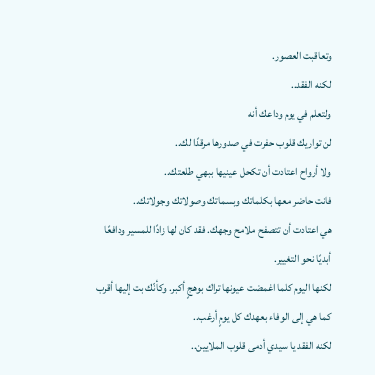وتعاقبت العصور.
لكنه الفقد..
ولتعلم في يوم وداعك أنه
لن تواريك قلوب حفرت في صدورها مرقدًا لك..
ولا أرواح اعتادت أن تكحل عينيها ببهي طلعتك..
فانت حاضر معها بكلماتك وبسماتك وصولاتك وجولاتك..
هي اعتادت أن تتصفح ملامح وجهك. فقد كان لها زادًا للمسير ودافعًا أبديًا نحو التغيير.
لكنها اليوم كلما اغمضت عيونها تراك بوهجٍ أكبر. وكأنّك بت إليها أقرب كما هي إلى الوفاء بعهدك كل يومٍ أرغب..
لكنه الفقد يا سيدي أدمى قلوب الملايين..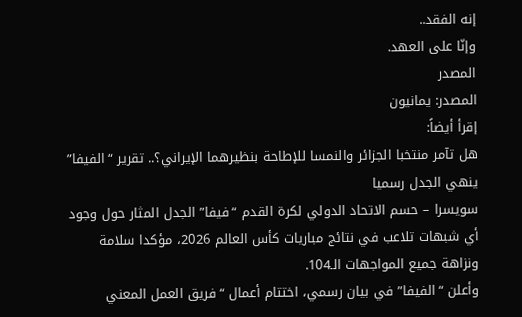إنه الفقد..
وإنّا على العهد.
المصدر
المصدر: يمانيون
إقرأ أيضاً:
هل تآمر منتخبا الجزائر والنمسا للإطاحة بنظيرهما الإيراني؟.. تقرير “الفيفا” ينهي الجدل رسميا
سويسرا – حسم الاتحاد الدولي لكرة القدم “فيفا” الجدل المثار حول وجود أي شبهات تلاعب في نتائج مباريات كأس العالم 2026، مؤكدا سلامة ونزاهة جميع المواجهات الـ104.
وأعلن “الفيفا” في بيان رسمي، اختتام أعمال “فريق العمل المعني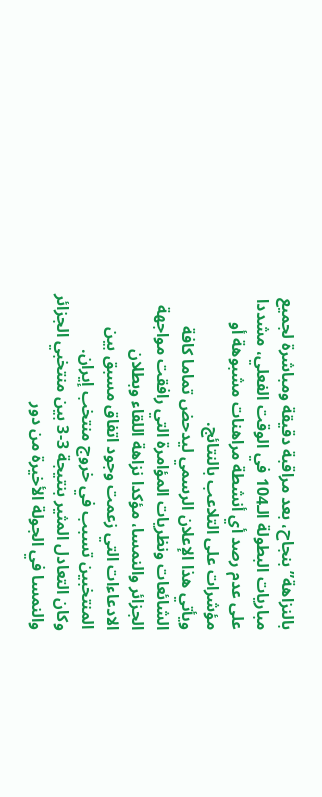بالنزاهة” بنجاح، بعد مراقبة دقيقة ومباشرة لجميع مباريات البطولة الـ104 في الوقت الفعلي، مشددا على عدم رصد أي أنشطة مراهنات مشبوهة أو مؤشرات على التلاعب بالنتائج.
ويأتي هذا الإعلان الرسمي ليدحض تماما كافة الشائعات ونظريات المؤامرة التي رافقت مواجهة الجزائر والنمسا، مؤكدا نزاهة اللقاء وبطلان الادعاءات التي زعمت وجود اتفاق مسبق بين المنتخبين تسبب في خروج منتخب إيران.
وكان التعادل المثير بنتيجة 3-3 بين منتخبي الجزائر والنمسا في الجولة الأخيرة من دور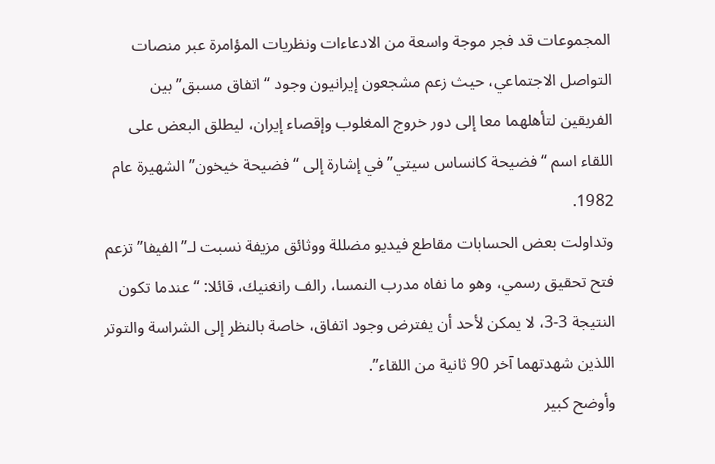المجموعات قد فجر موجة واسعة من الادعاءات ونظريات المؤامرة عبر منصات التواصل الاجتماعي، حيث زعم مشجعون إيرانيون وجود “اتفاق مسبق” بين الفريقين لتأهلهما معا إلى دور خروج المغلوب وإقصاء إيران، ليطلق البعض على اللقاء اسم “فضيحة كانساس سيتي” في إشارة إلى “فضيحة خيخون” الشهيرة عام 1982.
وتداولت بعض الحسابات مقاطع فيديو مضللة ووثائق مزيفة نسبت لـ”الفيفا” تزعم فتح تحقيق رسمي، وهو ما نفاه مدرب النمسا، رالف رانغنيك، قائلا: “عندما تكون النتيجة 3-3، لا يمكن لأحد أن يفترض وجود اتفاق، خاصة بالنظر إلى الشراسة والتوتر اللذين شهدتهما آخر 90 ثانية من اللقاء”.
وأوضح كبير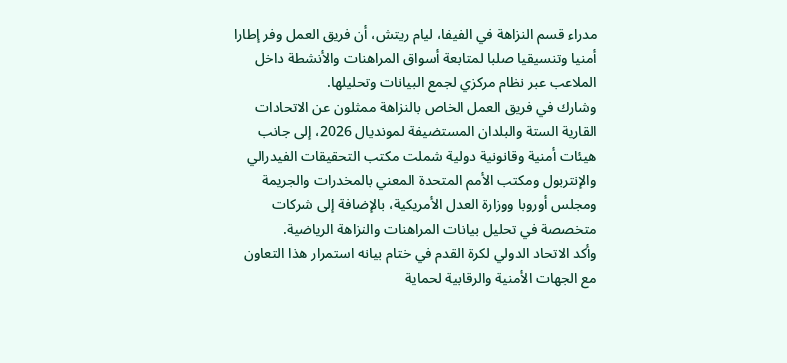مدراء قسم النزاهة في الفيفا، ليام ريتش، أن فريق العمل وفر إطارا أمنيا وتنسيقيا صلبا لمتابعة أسواق المراهنات والأنشطة داخل الملاعب عبر نظام مركزي لجمع البيانات وتحليلها.
وشارك في فريق العمل الخاص بالنزاهة ممثلون عن الاتحادات القارية الستة والبلدان المستضيفة لمونديال 2026، إلى جانب هيئات أمنية وقانونية دولية شملت مكتب التحقيقات الفيدرالي والإنتربول ومكتب الأمم المتحدة المعني بالمخدرات والجريمة ومجلس أوروبا ووزارة العدل الأمريكية، بالإضافة إلى شركات متخصصة في تحليل بيانات المراهنات والنزاهة الرياضية.
وأكد الاتحاد الدولي لكرة القدم في ختام بيانه استمرار هذا التعاون مع الجهات الأمنية والرقابية لحماية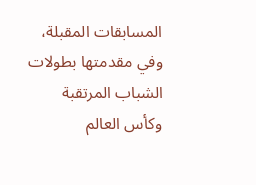المسابقات المقبلة، وفي مقدمتها بطولات الشباب المرتقبة وكأس العالم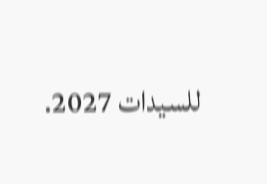للسيدات 2027.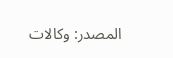المصدر: وكالات